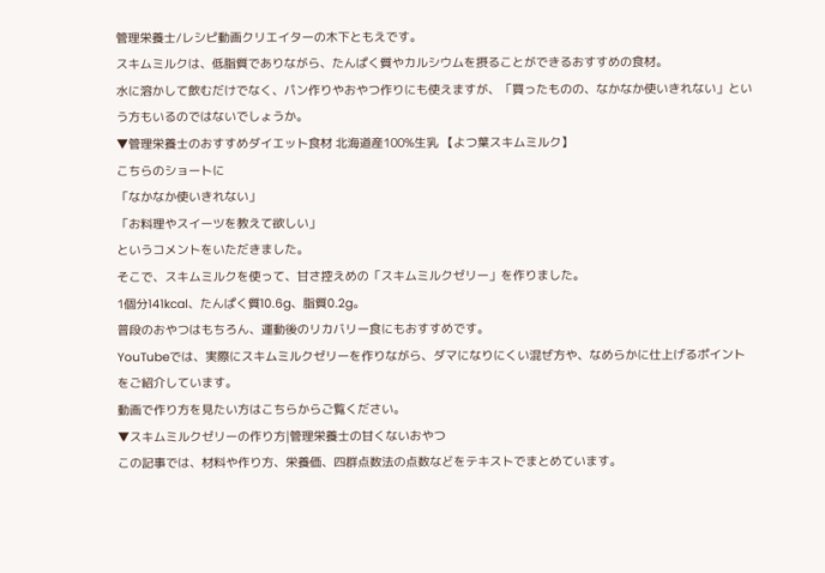管理栄養士/レシピ動画クリエイターの木下ともえです。
スキムミルクは、低脂質でありながら、たんぱく質やカルシウムを摂ることができるおすすめの食材。
水に溶かして飲むだけでなく、パン作りやおやつ作りにも使えますが、「買ったものの、なかなか使いきれない」という方もいるのではないでしょうか。
▼管理栄養士のおすすめダイエット食材 北海道産100%生乳 【よつ葉スキムミルク】
こちらのショートに
「なかなか使いきれない」
「お料理やスイーツを教えて欲しい」
というコメントをいただきました。
そこで、スキムミルクを使って、甘さ控えめの「スキムミルクゼリー」を作りました。
1個分141kcal、たんぱく質10.6g、脂質0.2g。
普段のおやつはもちろん、運動後のリカバリー食にもおすすめです。
YouTubeでは、実際にスキムミルクゼリーを作りながら、ダマになりにくい混ぜ方や、なめらかに仕上げるポイントをご紹介しています。
動画で作り方を見たい方はこちらからご覧ください。
▼スキムミルクゼリーの作り方|管理栄養士の甘くないおやつ
この記事では、材料や作り方、栄養価、四群点数法の点数などをテキストでまとめています。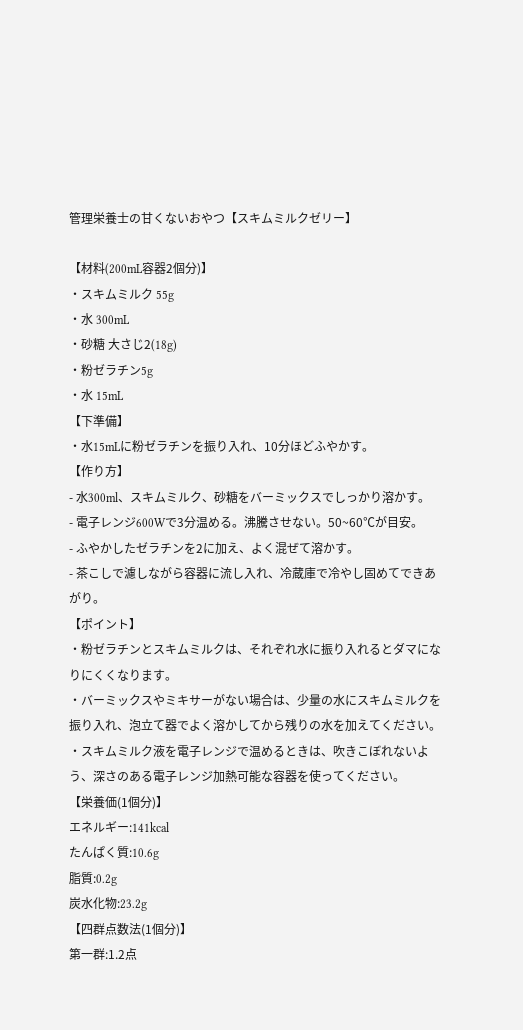管理栄養士の甘くないおやつ【スキムミルクゼリー】

【材料(200mL容器2個分)】
・スキムミルク 55g
・水 300mL
・砂糖 大さじ2(18g)
・粉ゼラチン5g
・水 15mL
【下準備】
・水15mLに粉ゼラチンを振り入れ、10分ほどふやかす。
【作り方】
- 水300ml、スキムミルク、砂糖をバーミックスでしっかり溶かす。
- 電子レンジ600Wで3分温める。沸騰させない。50~60℃が目安。
- ふやかしたゼラチンを2に加え、よく混ぜて溶かす。
- 茶こしで濾しながら容器に流し入れ、冷蔵庫で冷やし固めてできあがり。
【ポイント】
・粉ゼラチンとスキムミルクは、それぞれ水に振り入れるとダマになりにくくなります。
・バーミックスやミキサーがない場合は、少量の水にスキムミルクを振り入れ、泡立て器でよく溶かしてから残りの水を加えてください。
・スキムミルク液を電子レンジで温めるときは、吹きこぼれないよう、深さのある電子レンジ加熱可能な容器を使ってください。
【栄養価(1個分)】
エネルギー:141kcal
たんぱく質:10.6g
脂質:0.2g
炭水化物:23.2g
【四群点数法(1個分)】
第一群:1.2点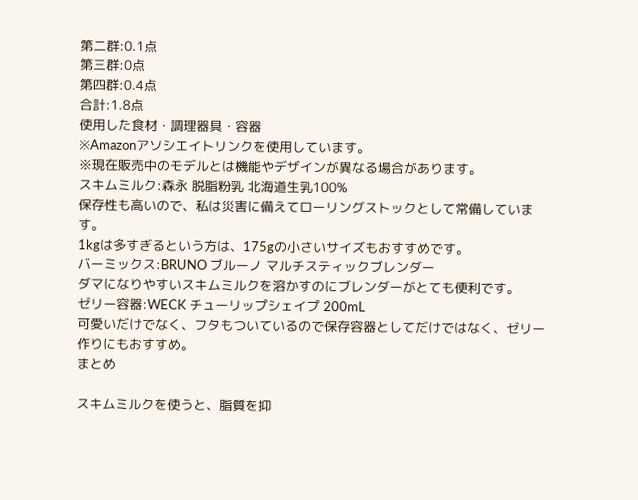第二群:0.1点
第三群:0点
第四群:0.4点
合計:1.8点
使用した食材・調理器具・容器
※Amazonアソシエイトリンクを使用しています。
※現在販売中のモデルとは機能やデザインが異なる場合があります。
スキムミルク:森永 脱脂粉乳 北海道生乳100%
保存性も高いので、私は災害に備えてローリングストックとして常備しています。
1kgは多すぎるという方は、175gの小さいサイズもおすすめです。
バーミックス:BRUNO ブルーノ マルチスティックブレンダー
ダマになりやすいスキムミルクを溶かすのにブレンダーがとても便利です。
ゼリー容器:WECK チューリップシェイプ 200mL
可愛いだけでなく、フタもついているので保存容器としてだけではなく、ゼリー作りにもおすすめ。
まとめ

スキムミルクを使うと、脂質を抑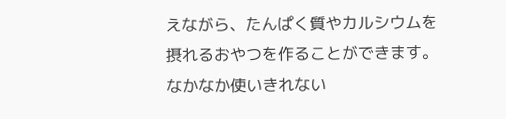えながら、たんぱく質やカルシウムを摂れるおやつを作ることができます。
なかなか使いきれない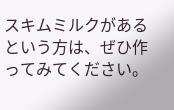スキムミルクがあるという方は、ぜひ作ってみてください。